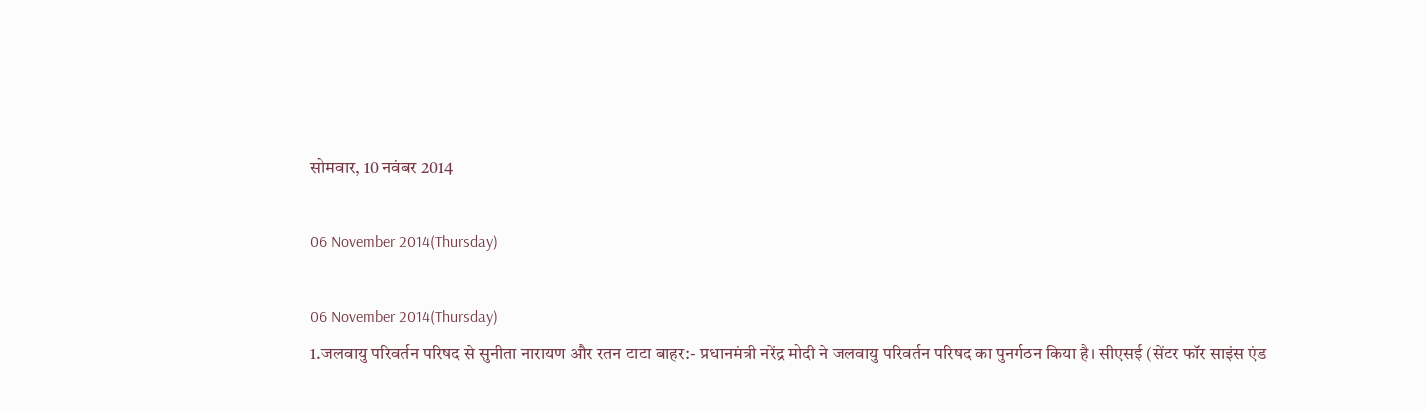सोमवार, 10 नवंबर 2014

06 November 2014(Thursday)

06 November 2014(Thursday)
1.जलवायु परिवर्तन परिषद से सुनीता नारायण और रतन टाटा बाहर:- प्रधानमंत्री नरेंद्र मोदी ने जलवायु परिवर्तन परिषद का पुनर्गठन किया है। सीएसई (सेंटर फॉर साइंस एंड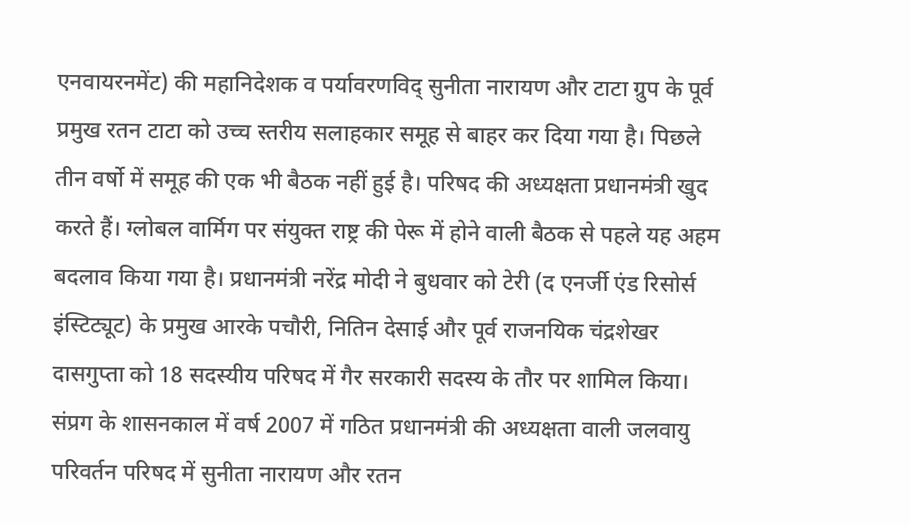एनवायरनमेंट) की महानिदेशक व पर्यावरणविद् सुनीता नारायण और टाटा ग्रुप के पूर्व प्रमुख रतन टाटा को उच्च स्तरीय सलाहकार समूह से बाहर कर दिया गया है। पिछले तीन वर्षो में समूह की एक भी बैठक नहीं हुई है। परिषद की अध्यक्षता प्रधानमंत्री खुद करते हैं। ग्लोबल वार्मिग पर संयुक्त राष्ट्र की पेरू में होने वाली बैठक से पहले यह अहम बदलाव किया गया है। प्रधानमंत्री नरेंद्र मोदी ने बुधवार को टेरी (द एनर्जी एंड रिसोर्स इंस्टिट्यूट) के प्रमुख आरके पचौरी, नितिन देसाई और पूर्व राजनयिक चंद्रशेखर दासगुप्ता को 18 सदस्यीय परिषद में गैर सरकारी सदस्य के तौर पर शामिल किया। संप्रग के शासनकाल में वर्ष 2007 में गठित प्रधानमंत्री की अध्यक्षता वाली जलवायु परिवर्तन परिषद में सुनीता नारायण और रतन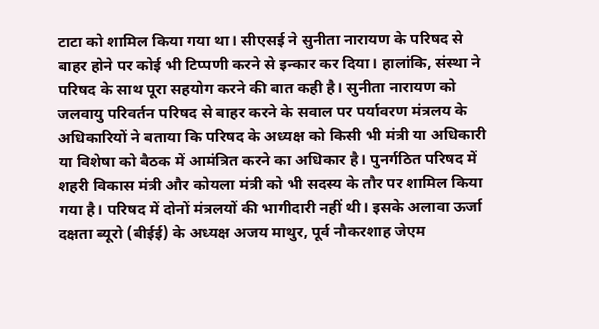टाटा को शामिल किया गया था। सीएसई ने सुनीता नारायण के परिषद से बाहर होने पर कोई भी टिप्पणी करने से इन्कार कर दिया। हालांकि, संस्था ने परिषद के साथ पूरा सहयोग करने की बात कही है। सुनीता नारायण को जलवायु परिवर्तन परिषद से बाहर करने के सवाल पर पर्यावरण मंत्रलय के अधिकारियों ने बताया कि परिषद के अध्यक्ष को किसी भी मंत्री या अधिकारी या विशेषा को बैठक में आमंत्रित करने का अधिकार है। पुनर्गठित परिषद में शहरी विकास मंत्री और कोयला मंत्री को भी सदस्य के तौर पर शामिल किया गया है। परिषद में दोनों मंत्रलयों की भागीदारी नहीं थी। इसके अलावा ऊर्जा दक्षता ब्यूरो (बीईई) के अध्यक्ष अजय माथुर, पूर्व नौकरशाह जेएम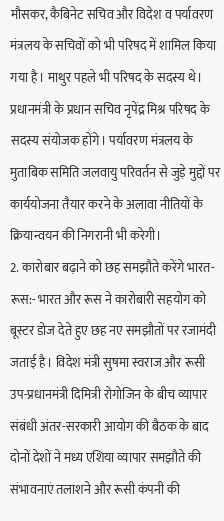मौसकर, कैबिनेट सचिव और विदेश व पर्यावरण मंत्रलय के सचिवों को भी परिषद में शामिल किया गया है। माथुर पहले भी परिषद के सदस्य थे। प्रधानमंत्री के प्रधान सचिव नृपेंद्र मिश्र परिषद के सदस्य संयोजक होंगे। पर्यावरण मंत्रलय के मुताबिक समिति जलवायु परिवर्तन से जुड़े मुद्दों पर कार्ययोजना तैयार करने के अलावा नीतियों के क्रियान्वयन की निगरानी भी करेगी।
2. कारोबार बढ़ाने को छह समझौते करेंगे भारत-रूस:- भारत और रूस ने कारोबारी सहयोग को बूस्टर डोज देते हुए छह नए समझौतों पर रजामंदी जताई है। विदेश मंत्री सुषमा स्वराज और रूसी उप-प्रधानमंत्री दिमित्री रोगोजिन के बीच व्यापार संबंधी अंतर-सरकारी आयोग की बैठक के बाद दोनों देशों ने मध्य एशिया व्यापार समझौते की संभावनाएं तलाशने और रूसी कंपनी की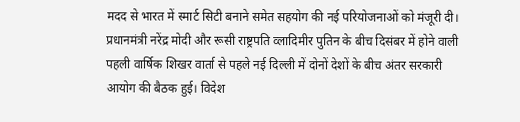मदद से भारत में स्मार्ट सिटी बनाने समेत सहयोग की नई परियोजनाओं को मंजूरी दी। प्रधानमंत्री नरेंद्र मोदी और रूसी राष्ट्रपति व्लादिमीर पुतिन के बीच दिसंबर में होने वाली पहली वार्षिक शिखर वार्ता से पहले नई दिल्ली में दोनों देशों के बीच अंतर सरकारी आयोग की बैठक हुई। विदेश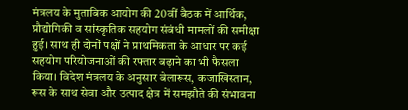मंत्रलय के मुताबिक आयोग की 20वीं बैठक में आर्थिक, प्रौद्योगिकी व सांस्कृतिक सहयोग संबंधी मामलों की समीक्षा हुई। साथ ही दोनों पक्षों ने प्राथमिकता के आधार पर कई सहयोग परियोजनाओं की रफ्तार बढ़ाने का भी फैसला किया। विदेश मंत्रलय के अनुसार बेलारूस, कजाखिस्तान, रूस के साथ सेवा और उत्पाद क्षेत्र में समझौते की संभावना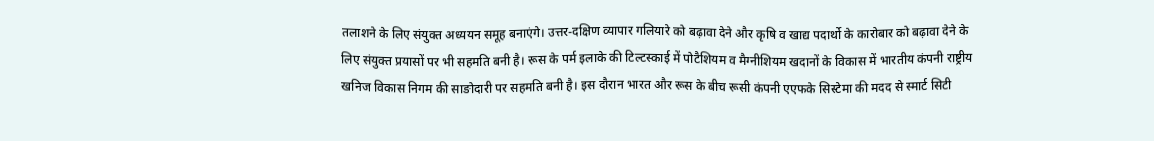तलाशने के लिए संयुक्त अध्ययन समूह बनाएंगे। उत्तर-दक्षिण व्यापार गलियारे को बढ़ावा देने और कृषि व खाद्य पदार्थो के कारोबार को बढ़ावा देने के लिए संयुक्त प्रयासों पर भी सहमति बनी है। रूस के पर्म इलाके की टिल्टस्काई में पोटैशियम व मैग्नीशियम खदानों के विकास में भारतीय कंपनी राष्ट्रीय खनिज विकास निगम की साङोदारी पर सहमति बनी है। इस दौरान भारत और रूस के बीच रूसी कंपनी एएफके सिस्टेमा की मदद से स्मार्ट सिटी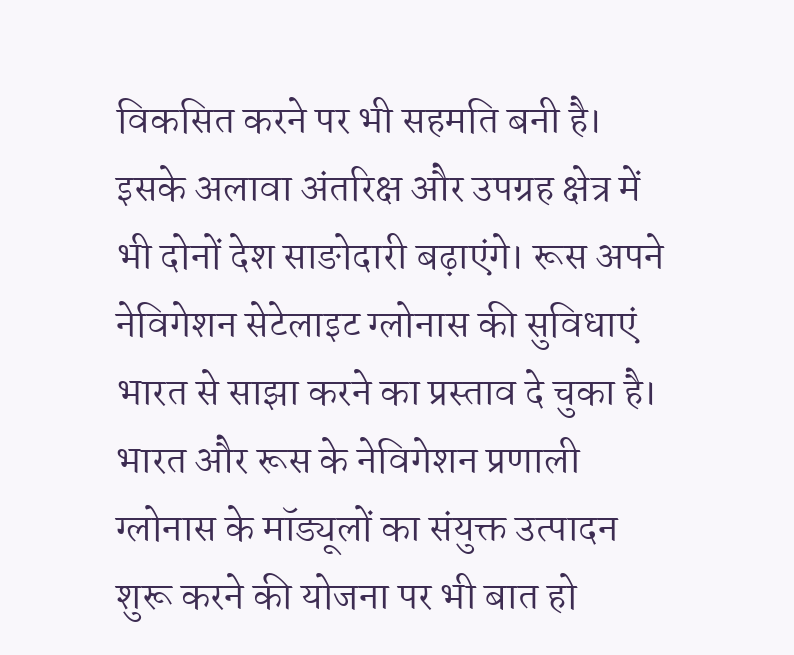विकसित करने पर भी सहमति बनी है। इसके अलावा अंतरिक्ष और उपग्रह क्षेत्र में भी दोनों देश साङोदारी बढ़ाएंगे। रूस अपने नेविगेशन सेटेलाइट ग्लोनास की सुविधाएं भारत से साझा करने का प्रस्ताव दे चुका है। भारत और रूस के नेविगेशन प्रणाली ग्लोनास के मॉड्यूलों का संयुक्त उत्पादन शुरू करने की योजना पर भी बात हो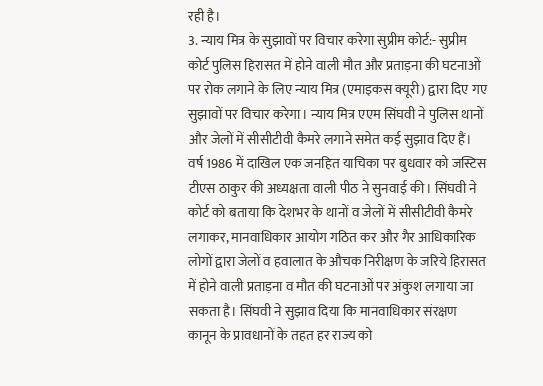रही है।
3. न्याय मित्र के सुझावों पर विचार करेगा सुप्रीम कोर्ट:- सुप्रीम कोर्ट पुलिस हिरासत में होने वाली मौत और प्रताड़ना की घटनाओं पर रोक लगाने के लिए न्याय मित्र (एमाइकस क्यूरी) द्वारा दिए गए सुझावों पर विचार करेगा। न्याय मित्र एएम सिंघवी ने पुलिस थानों और जेलों में सीसीटीवी कैमरे लगाने समेत कई सुझाव दिए हैं। वर्ष 1986 में दाखिल एक जनहित याचिका पर बुधवार को जस्टिस टीएस ठाकुर की अध्यक्षता वाली पीठ ने सुनवाई की। सिंघवी ने कोर्ट को बताया कि देशभर के थानों व जेलों में सीसीटीवी कैमरे लगाकर, मानवाधिकार आयोग गठित कर और गैर आधिकारिक लोगों द्वारा जेलों व हवालात के औचक निरीक्षण के जरिये हिरासत में होने वाली प्रताड़ना व मौत की घटनाओं पर अंकुश लगाया जा सकता है। सिंघवी ने सुझाव दिया कि मानवाधिकार संरक्षण कानून के प्रावधानों के तहत हर राज्य को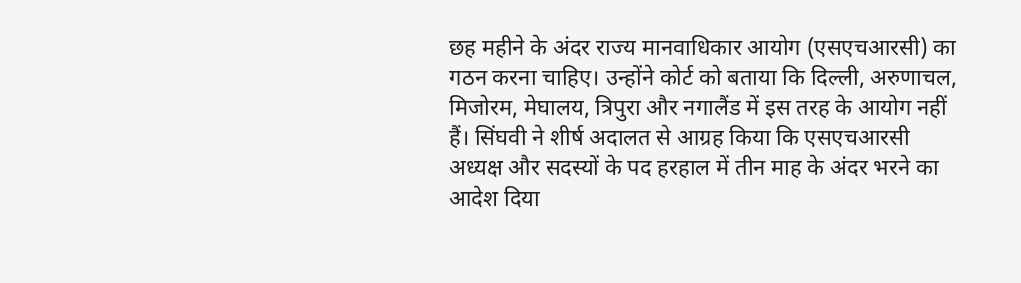छह महीने के अंदर राज्य मानवाधिकार आयोग (एसएचआरसी) का गठन करना चाहिए। उन्होंने कोर्ट को बताया कि दिल्ली, अरुणाचल, मिजोरम, मेघालय, त्रिपुरा और नगालैंड में इस तरह के आयोग नहीं हैं। सिंघवी ने शीर्ष अदालत से आग्रह किया कि एसएचआरसी अध्यक्ष और सदस्यों के पद हरहाल में तीन माह के अंदर भरने का आदेश दिया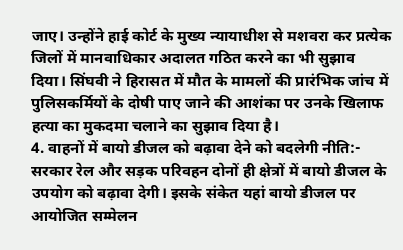जाए। उन्होंने हाई कोर्ट के मुख्य न्यायाधीश से मशवरा कर प्रत्येक जिलों में मानवाधिकार अदालत गठित करने का भी सुझाव दिया। सिंघवी ने हिरासत में मौत के मामलों की प्रारंभिक जांच में पुलिसकर्मियों के दोषी पाए जाने की आशंका पर उनके खिलाफ हत्या का मुकदमा चलाने का सुझाव दिया है।
4. वाहनों में बायो डीजल को बढ़ावा देने को बदलेगी नीति:- सरकार रेल और सड़क परिवहन दोनों ही क्षेत्रों में बायो डीजल के उपयोग को बढ़ावा देगी। इसके संकेत यहां बायो डीजल पर आयोजित सम्मेलन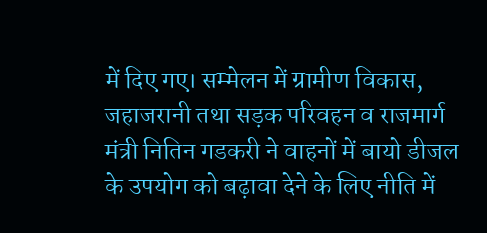में दिए गए। सम्मेलन में ग्रामीण विकास, जहाजरानी तथा सड़क परिवहन व राजमार्ग मंत्री नितिन गडकरी ने वाहनों में बायो डीजल के उपयोग को बढ़ावा देने के लिए नीति में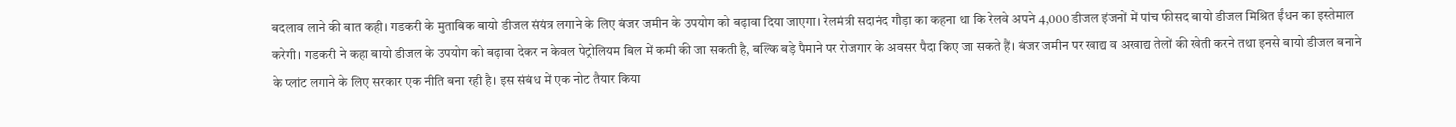बदलाव लाने की बात कही। गडकरी के मुताबिक बायो डीजल संयंत्र लगाने के लिए बंजर जमीन के उपयोग को बढ़ावा दिया जाएगा। रेलमंत्री सदानंद गौड़ा का कहना था कि रेलवे अपने 4,000 डीजल इंजनों में पांच फीसद बायो डीजल मिश्रित ईंधन का इस्तेमाल करेगी। गडकरी ने कहा बायो डीजल के उपयोग को बढ़ावा देकर न केवल पेट्रोलियम बिल में कमी की जा सकती है, बल्कि बड़े पैमाने पर रोजगार के अवसर पैदा किए जा सकते हैं। बंजर जमीन पर खाद्य व अखाद्य तेलों की खेती करने तथा इनसे बायो डीजल बनाने के प्लांट लगाने के लिए सरकार एक नीति बना रही है। इस संबंध में एक नोट तैयार किया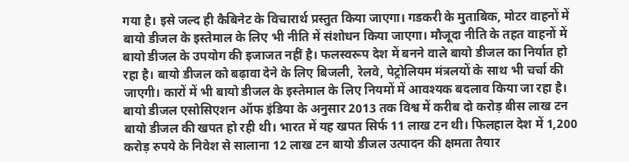गया है। इसे जल्द ही कैबिनेट के विचारार्थ प्रस्तुत किया जाएगा। गडकरी के मुताबिक, मोटर वाहनों में बायो डीजल के इस्तेमाल के लिए भी नीति में संशोधन किया जाएगा। मौजूदा नीति के तहत वाहनों में बायो डीजल के उपयोग की इजाजत नहीं है। फलस्वरूप देश में बनने वाले बायो डीजल का निर्यात हो रहा है। बायो डीजल को बढ़ावा देने के लिए बिजली, रेलवे, पेट्रोलियम मंत्रलयों के साथ भी चर्चा की जाएगी। कारों में भी बायो डीजल के इस्तेमाल के लिए नियमों में आवश्यक बदलाव किया जा रहा है। बायो डीजल एसोसिएशन ऑफ इंडिया के अनुसार 2013 तक विश्व में करीब दो करोड़ बीस लाख टन बायो डीजल की खपत हो रही थी। भारत में यह खपत सिर्फ 11 लाख टन थी। फिलहाल देश में 1,200 करोड़ रुपये के निवेश से सालाना 12 लाख टन बायो डीजल उत्पादन की क्षमता तैयार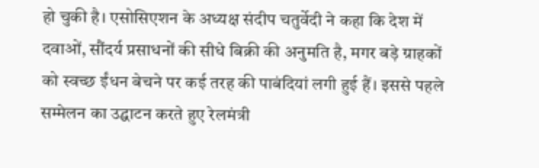हो चुकी है। एसोसिएशन के अध्यक्ष संदीप चतुर्वेदी ने कहा कि देश में दवाओं, सौंदर्य प्रसाधनों की सीधे बिक्री की अनुमति है, मगर बड़े ग्राहकों को स्वच्छ ईंधन बेचने पर कई तरह की पाबंदियां लगी हुई हैं। इससे पहले सम्मेलन का उद्घाटन करते हुए रेलमंत्री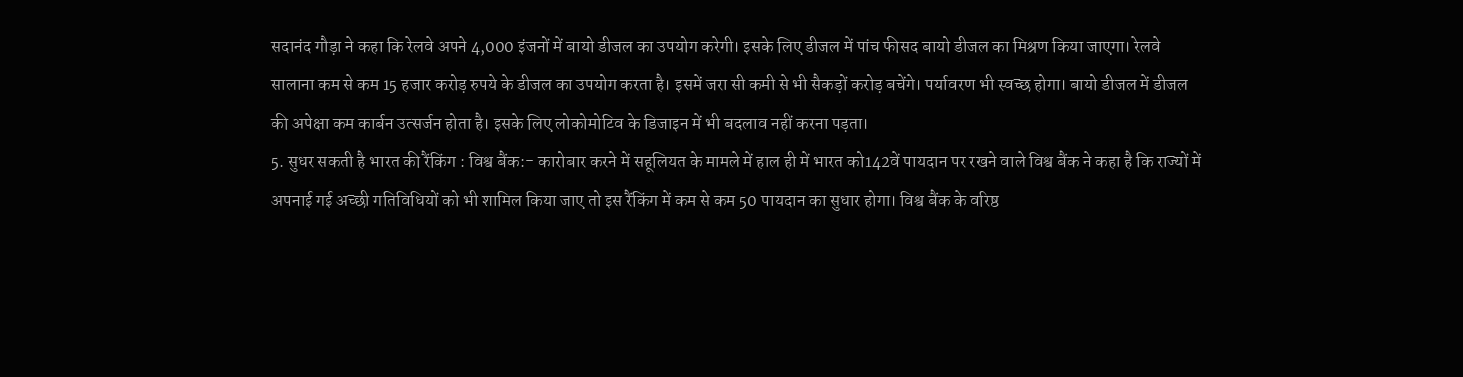सदानंद गौड़ा ने कहा कि रेलवे अपने 4,000 इंजनों में बायो डीजल का उपयोग करेगी। इसके लिए डीजल में पांच फीसद बायो डीजल का मिश्रण किया जाएगा। रेलवे सालाना कम से कम 15 हजार करोड़ रुपये के डीजल का उपयोग करता है। इसमें जरा सी कमी से भी सैकड़ों करोड़ बचेंगे। पर्यावरण भी स्वच्छ होगा। बायो डीजल में डीजल की अपेक्षा कम कार्बन उत्सर्जन होता है। इसके लिए लोकोमोटिव के डिजाइन में भी बदलाव नहीं करना पड़ता।
5. सुधर सकती है भारत की रैंकिंग : विश्व बैंक:- कारोबार करने में सहूलियत के मामले में हाल ही में भारत को142वें पायदान पर रखने वाले विश्व बैंक ने कहा है कि राज्यों में अपनाई गई अच्छी गतिविधियों को भी शामिल किया जाए तो इस रैंकिंग में कम से कम 50 पायदान का सुधार होगा। विश्व बैंक के वरिष्ठ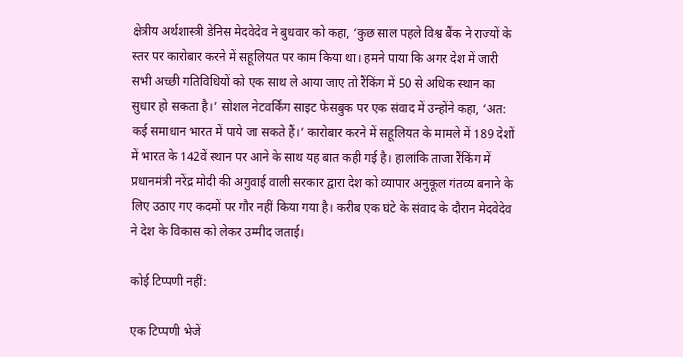क्षेत्रीय अर्थशास्त्री डेनिस मेदवेदेव ने बुधवार को कहा, ‘कुछ साल पहले विश्व बैंक ने राज्यों के स्तर पर कारोबार करने में सहूलियत पर काम किया था। हमने पाया कि अगर देश में जारी सभी अच्छी गतिविधियों को एक साथ ले आया जाए तो रैंकिंग में 50 से अधिक स्थान का सुधार हो सकता है।’ सोशल नेटवर्किंग साइट फेसबुक पर एक संवाद में उन्होंने कहा, ‘अत: कई समाधान भारत में पाये जा सकते हैं।’ कारोबार करने में सहूलियत के मामले में 189 देशों में भारत के 142वें स्थान पर आने के साथ यह बात कही गई है। हालांकि ताजा रैंकिंग में प्रधानमंत्री नरेंद्र मोदी की अगुवाई वाली सरकार द्वारा देश को व्यापार अनुकूल गंतव्य बनाने के लिए उठाए गए कदमों पर गौर नहीं किया गया है। करीब एक घंटे के संवाद के दौरान मेदवेदेव ने देश के विकास को लेकर उम्मीद जताई।

कोई टिप्पणी नहीं:

एक टिप्पणी भेजें